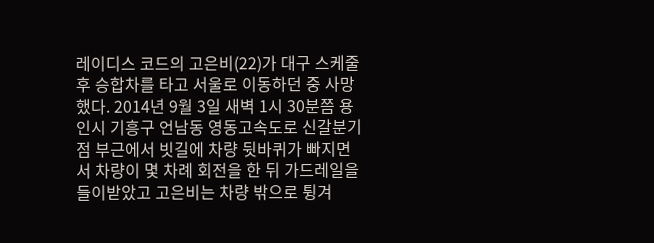레이디스 코드의 고은비(22)가 대구 스케줄 후 승합차를 타고 서울로 이동하던 중 사망했다. 2014년 9월 3일 새벽 1시 30분쯤 용인시 기흥구 언남동 영동고속도로 신갈분기점 부근에서 빗길에 차량 뒷바퀴가 빠지면서 차량이 몇 차례 회전을 한 뒤 가드레일을 들이받았고 고은비는 차량 밖으로 튕겨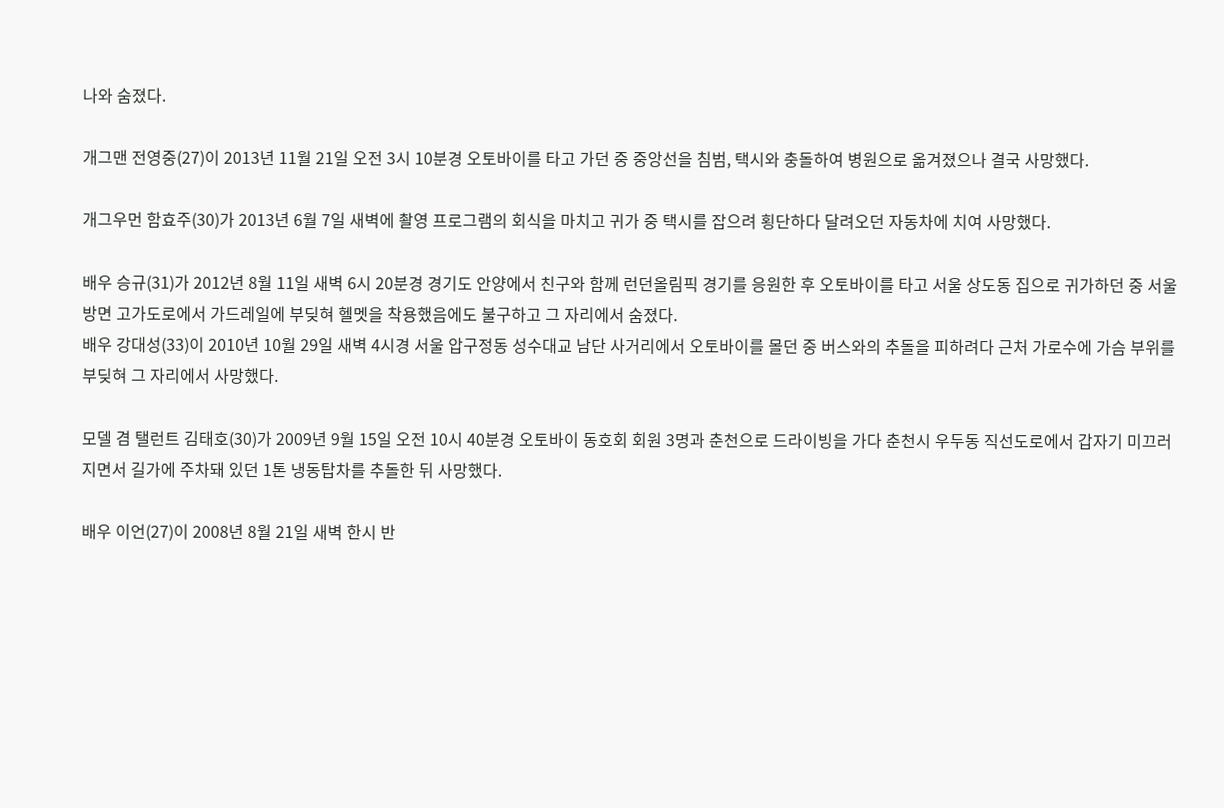나와 숨졌다.

개그맨 전영중(27)이 2013년 11월 21일 오전 3시 10분경 오토바이를 타고 가던 중 중앙선을 침범, 택시와 충돌하여 병원으로 옮겨졌으나 결국 사망했다.

개그우먼 함효주(30)가 2013년 6월 7일 새벽에 촬영 프로그램의 회식을 마치고 귀가 중 택시를 잡으려 횡단하다 달려오던 자동차에 치여 사망했다.

배우 승규(31)가 2012년 8월 11일 새벽 6시 20분경 경기도 안양에서 친구와 함께 런던올림픽 경기를 응원한 후 오토바이를 타고 서울 상도동 집으로 귀가하던 중 서울 방면 고가도로에서 가드레일에 부딪혀 헬멧을 착용했음에도 불구하고 그 자리에서 숨졌다.
배우 강대성(33)이 2010년 10월 29일 새벽 4시경 서울 압구정동 성수대교 남단 사거리에서 오토바이를 몰던 중 버스와의 추돌을 피하려다 근처 가로수에 가슴 부위를 부딪혀 그 자리에서 사망했다.

모델 겸 탤런트 김태호(30)가 2009년 9월 15일 오전 10시 40분경 오토바이 동호회 회원 3명과 춘천으로 드라이빙을 가다 춘천시 우두동 직선도로에서 갑자기 미끄러지면서 길가에 주차돼 있던 1톤 냉동탑차를 추돌한 뒤 사망했다.

배우 이언(27)이 2008년 8월 21일 새벽 한시 반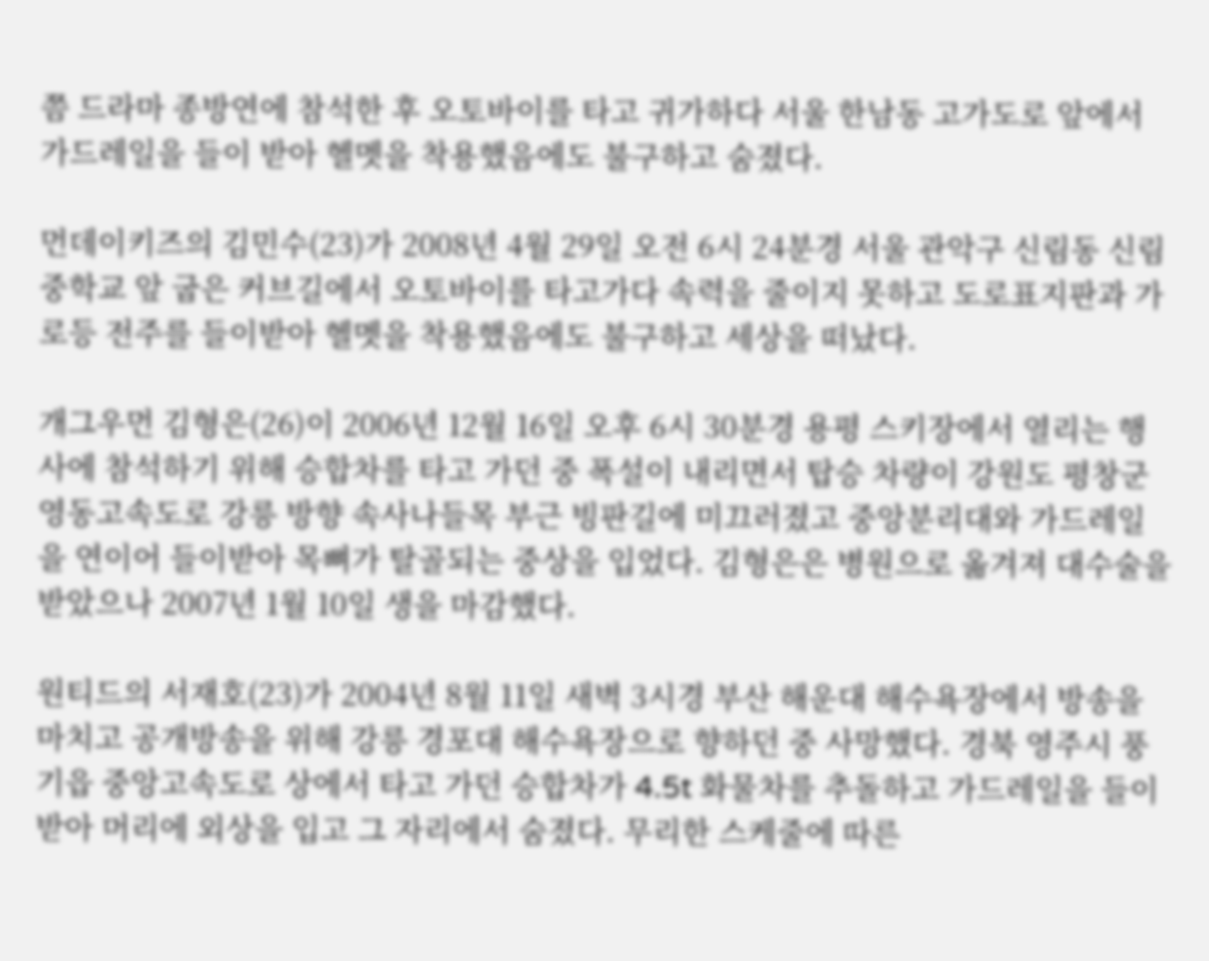쯤 드라마 종방연에 참석한 후 오토바이를 타고 귀가하다 서울 한남동 고가도로 앞에서 가드레일을 들이 받아 헬멧을 착용했음에도 불구하고 숨졌다.

먼데이키즈의 김민수(23)가 2008년 4월 29일 오전 6시 24분경 서울 관악구 신림동 신림중학교 앞 굽은 커브길에서 오토바이를 타고가다 속력을 줄이지 못하고 도로표지판과 가로등 전주를 들이받아 헬멧을 착용했음에도 불구하고 세상을 떠났다.

개그우먼 김형은(26)이 2006년 12월 16일 오후 6시 30분경 용평 스키장에서 열리는 행사에 참석하기 위해 승합차를 타고 가던 중 폭설이 내리면서 탑승 차량이 강원도 평창군 영동고속도로 강릉 방향 속사나들목 부근 빙판길에 미끄러졌고 중앙분리대와 가드레일을 연이어 들이받아 목뼈가 탈골되는 중상을 입었다. 김형은은 병원으로 옮겨져 대수술을 받았으나 2007년 1월 10일 생을 마감했다.

원티드의 서재호(23)가 2004년 8월 11일 새벽 3시경 부산 해운대 해수욕장에서 방송을 마치고 공개방송을 위해 강릉 경포대 해수욕장으로 향하던 중 사망했다. 경북 영주시 풍기읍 중앙고속도로 상에서 타고 가던 승합차가 4.5t 화물차를 추돌하고 가드레일을 들이받아 머리에 외상을 입고 그 자리에서 숨졌다. 무리한 스케줄에 따른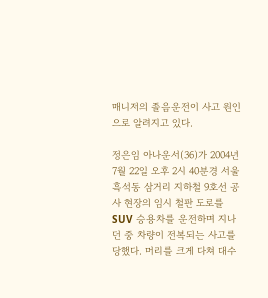매니저의 졸음운전이 사고 원인으로 알려지고 있다.

정은임 아나운서(36)가 2004년 7월 22일 오후 2시 40분경 서울 흑석동 삼거리 지하철 9호선 공사 현장의 임시 철판 도로를 SUV 승용차를 운전하며 지나던 중 차량이 전복되는 사고를 당했다. 머리를 크게 다쳐 대수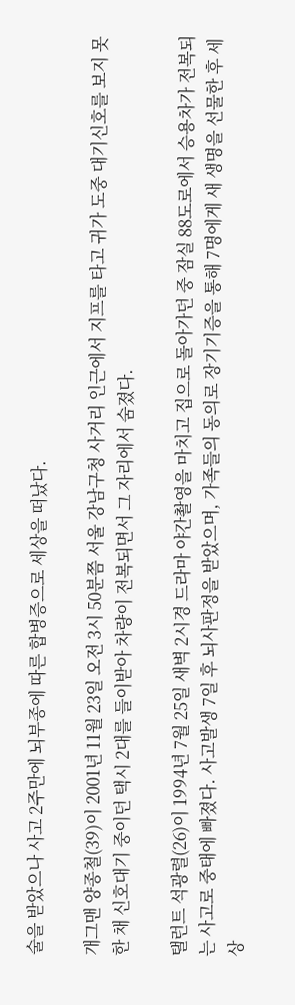술을 받았으나 사고 2주만에 뇌부종에 따른 합병증으로 세상을 떠났다.

개그맨 양종철(39)이 2001년 11월 23일 오전 3시 50분쯤 서울 강남구청 사거리 인근에서 지프를 타고 귀가 도중 대기신호를 보지 못한 채 신호대기 중이던 택시 2대를 들이받아 차량이 전복되면서 그 자리에서 숨졌다.

탤런트 석광렬(26)이 1994년 7월 25일 새벽 2시경 드라마 야간촬영을 마치고 집으로 돌아가던 중 잠실 88도로에서 승용차가 전복되는 사고로 중태에 빠졌다. 사고발생 7일 후 뇌사판정을 받았으며, 가족들의 동의로 장기기증을 통해 7명에게 새 생명을 선물한 후 세상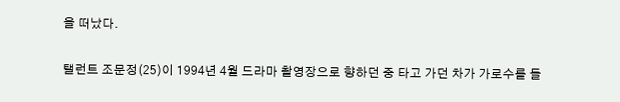을 떠났다.

탤런트 조문정(25)이 1994년 4월 드라마 촬영장으로 향하던 중 타고 가던 차가 가로수를 들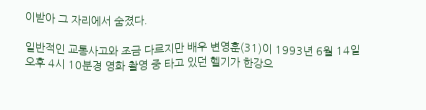이받아 그 자리에서 숨졌다.

일반적인 교통사고와 조금 다르지만 배우 변영훈(31)이 1993년 6월 14일 오후 4시 10분경 영화 촬영 중 타고 있던 헬기가 한강으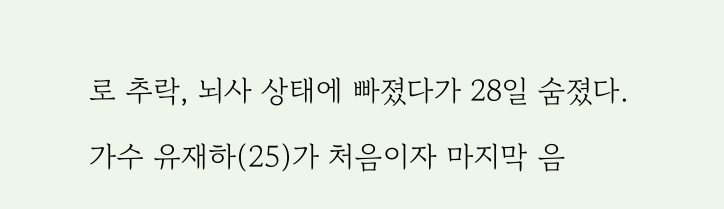로 추락, 뇌사 상태에 빠졌다가 28일 숨졌다.

가수 유재하(25)가 처음이자 마지막 음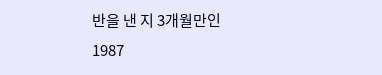반을 낸 지 3개월만인 1987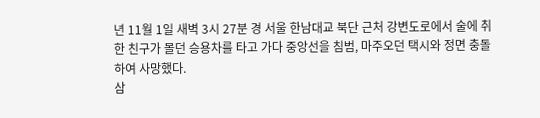년 11월 1일 새벽 3시 27분 경 서울 한남대교 북단 근처 강변도로에서 술에 취한 친구가 몰던 승용차를 타고 가다 중앙선을 침범, 마주오던 택시와 정면 충돌하여 사망했다.
삼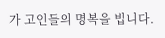가 고인들의 명복을 빕니다.